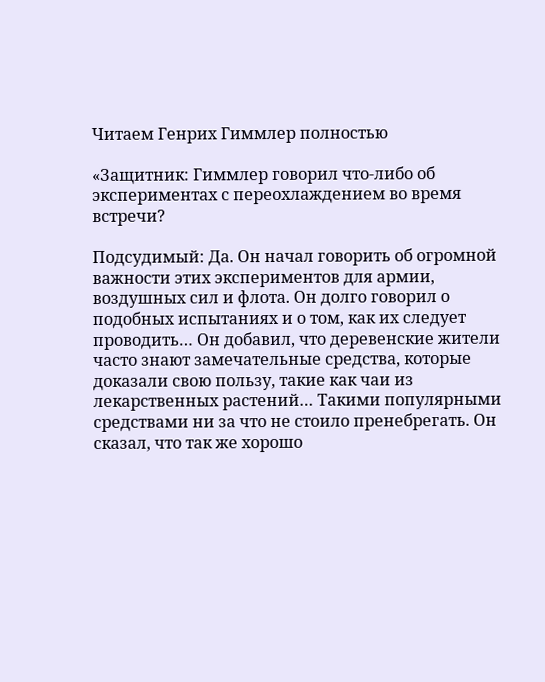Читаем Генрих Гиммлер полностью

«Защитник: Гиммлер говорил что-либо об экспериментах с переохлаждением во время встречи?

Подсудимый: Да. Он начал говорить об огромной важности этих экспериментов для армии, воздушных сил и флота. Он долго говорил о подобных испытаниях и о том, как их следует проводить… Он добавил, что деревенские жители часто знают замечательные средства, которые доказали свою пользу, такие как чаи из лекарственных растений… Такими популярными средствами ни за что не стоило пренебрегать. Он сказал, что так же хорошо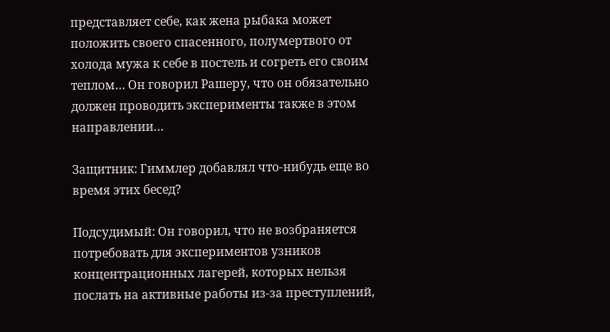представляет себе, как жена рыбака может положить своего спасенного, полумертвого от холода мужа к себе в постель и согреть его своим теплом… Он говорил Рашеру, что он обязательно должен проводить эксперименты также в этом направлении…

Защитник: Гиммлер добавлял что-нибудь еще во время этих бесед?

Подсудимый: Он говорил, что не возбраняется потребовать для экспериментов узников концентрационных лагерей, которых нельзя послать на активные работы из-за преступлений,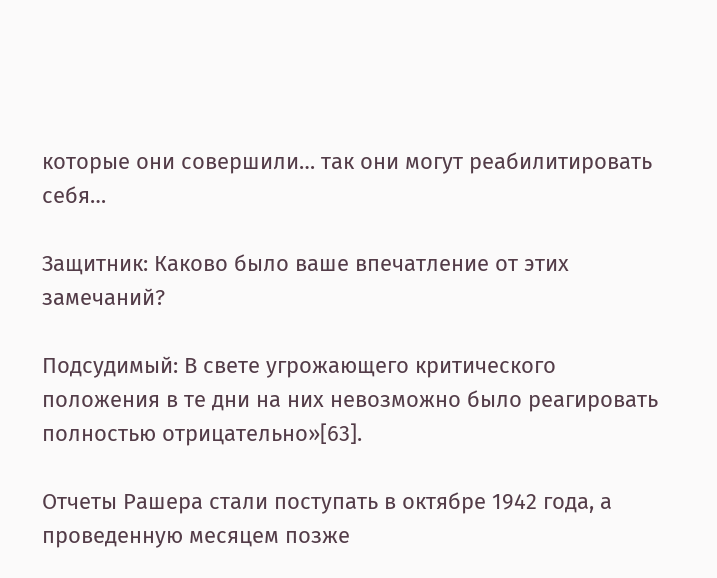которые они совершили… так они могут реабилитировать себя…

Защитник: Каково было ваше впечатление от этих замечаний?

Подсудимый: В свете угрожающего критического положения в те дни на них невозможно было реагировать полностью отрицательно»[63].

Отчеты Рашера стали поступать в октябре 1942 года, а проведенную месяцем позже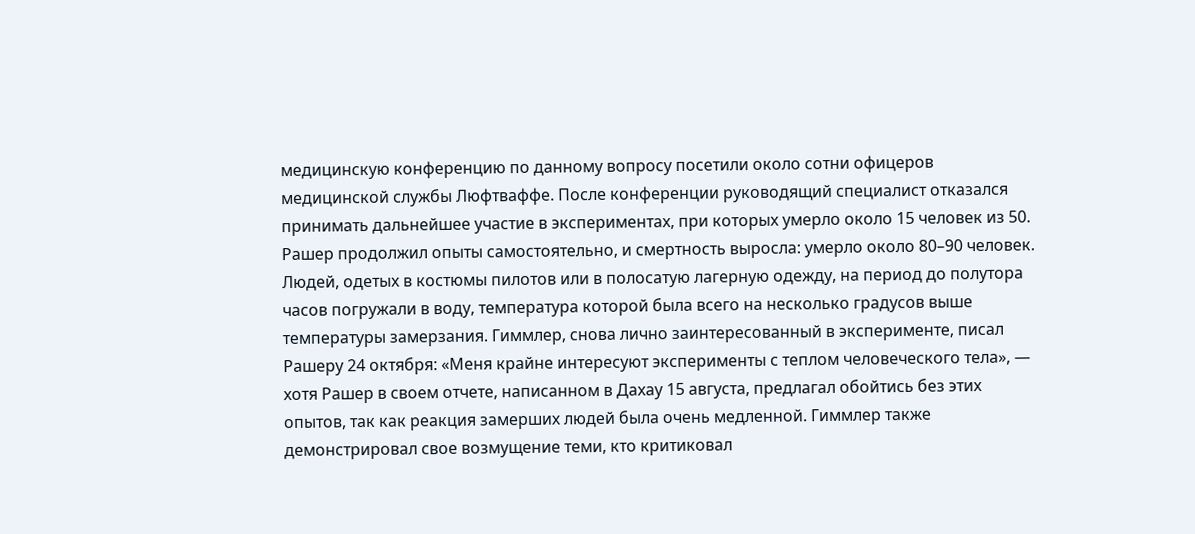медицинскую конференцию по данному вопросу посетили около сотни офицеров медицинской службы Люфтваффе. После конференции руководящий специалист отказался принимать дальнейшее участие в экспериментах, при которых умерло около 15 человек из 50. Рашер продолжил опыты самостоятельно, и смертность выросла: умерло около 80–90 человек. Людей, одетых в костюмы пилотов или в полосатую лагерную одежду, на период до полутора часов погружали в воду, температура которой была всего на несколько градусов выше температуры замерзания. Гиммлер, снова лично заинтересованный в эксперименте, писал Рашеру 24 октября: «Меня крайне интересуют эксперименты с теплом человеческого тела», — хотя Рашер в своем отчете, написанном в Дахау 15 августа, предлагал обойтись без этих опытов, так как реакция замерших людей была очень медленной. Гиммлер также демонстрировал свое возмущение теми, кто критиковал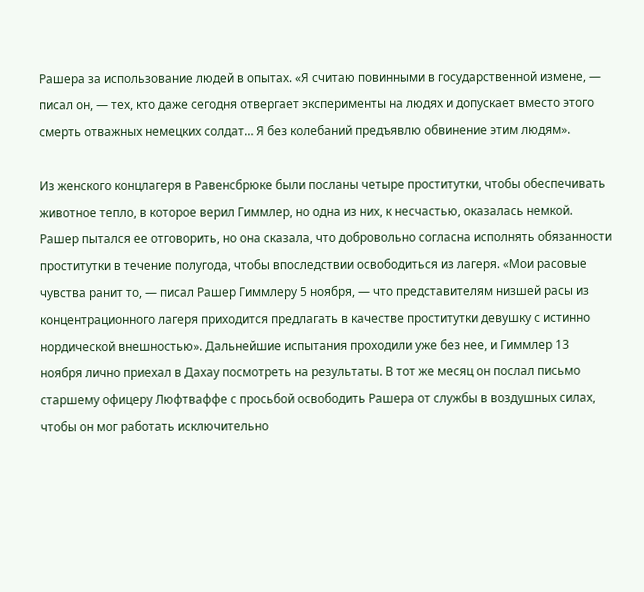Рашера за использование людей в опытах. «Я считаю повинными в государственной измене, — писал он, — тех, кто даже сегодня отвергает эксперименты на людях и допускает вместо этого смерть отважных немецких солдат… Я без колебаний предъявлю обвинение этим людям».

Из женского концлагеря в Равенсбрюке были посланы четыре проститутки, чтобы обеспечивать животное тепло, в которое верил Гиммлер, но одна из них, к несчастью, оказалась немкой. Рашер пытался ее отговорить, но она сказала, что добровольно согласна исполнять обязанности проститутки в течение полугода, чтобы впоследствии освободиться из лагеря. «Мои расовые чувства ранит то, — писал Рашер Гиммлеру 5 ноября, — что представителям низшей расы из концентрационного лагеря приходится предлагать в качестве проститутки девушку с истинно нордической внешностью». Дальнейшие испытания проходили уже без нее, и Гиммлер 13 ноября лично приехал в Дахау посмотреть на результаты. В тот же месяц он послал письмо старшему офицеру Люфтваффе с просьбой освободить Рашера от службы в воздушных силах, чтобы он мог работать исключительно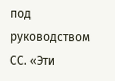под руководством СС. «Эти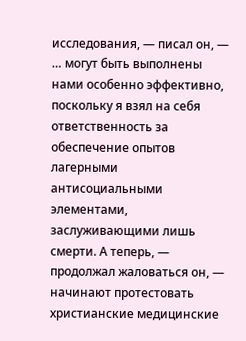исследования, — писал он, — … могут быть выполнены нами особенно эффективно, поскольку я взял на себя ответственность за обеспечение опытов лагерными антисоциальными элементами, заслуживающими лишь смерти. А теперь, — продолжал жаловаться он, — начинают протестовать христианские медицинские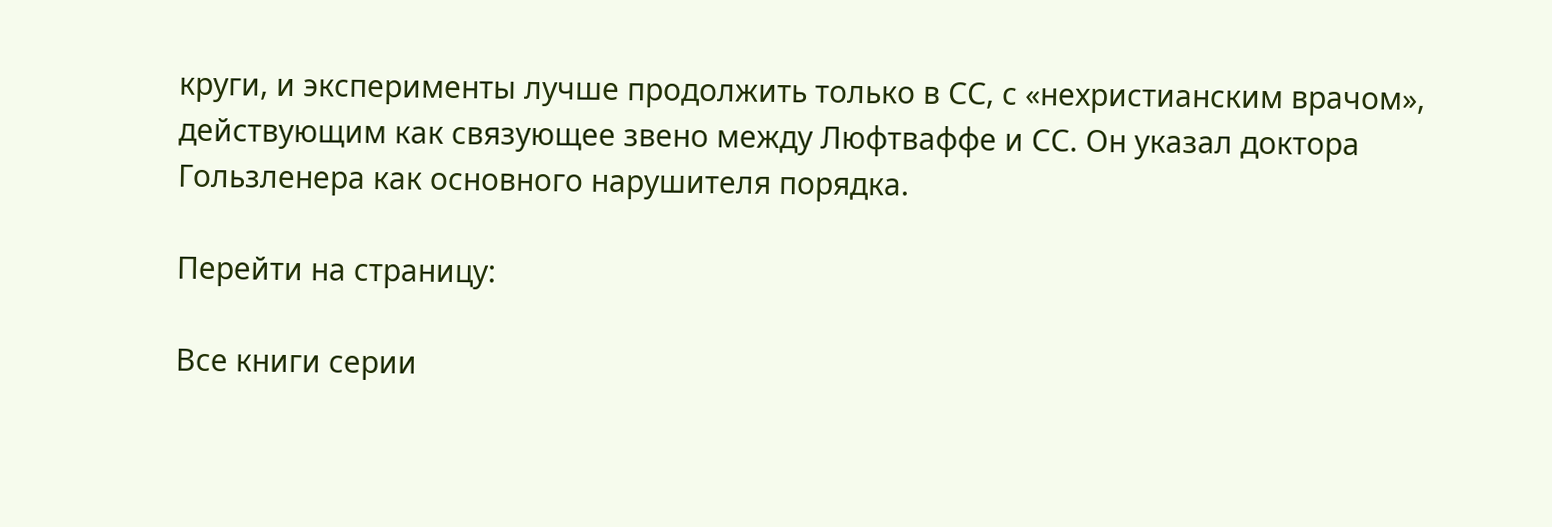круги, и эксперименты лучше продолжить только в СС, с «нехристианским врачом», действующим как связующее звено между Люфтваффе и СС. Он указал доктора Гользленера как основного нарушителя порядка.

Перейти на страницу:

Все книги серии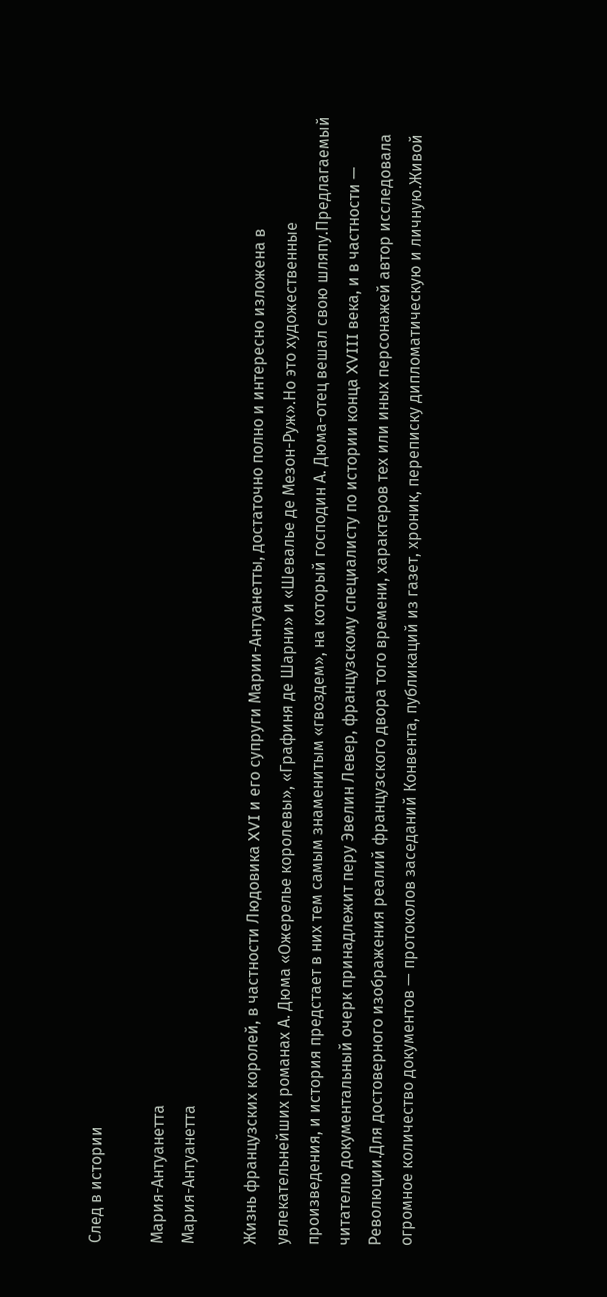След в истории

Мария-Антуанетта
Мария-Антуанетта

Жизнь французских королей, в частности Людовика XVI и его супруги Марии-Антуанетты, достаточно полно и интересно изложена в увлекательнейших романах А. Дюма «Ожерелье королевы», «Графиня де Шарни» и «Шевалье де Мезон-Руж».Но это художественные произведения, и история предстает в них тем самым знаменитым «гвоздем», на который господин А. Дюма-отец вешал свою шляпу.Предлагаемый читателю документальный очерк принадлежит перу Эвелин Левер, французскому специалисту по истории конца XVIII века, и в частности — Революции.Для достоверного изображения реалий французского двора того времени, характеров тех или иных персонажей автор исследовала огромное количество документов — протоколов заседаний Конвента, публикаций из газет, хроник, переписку дипломатическую и личную.Живой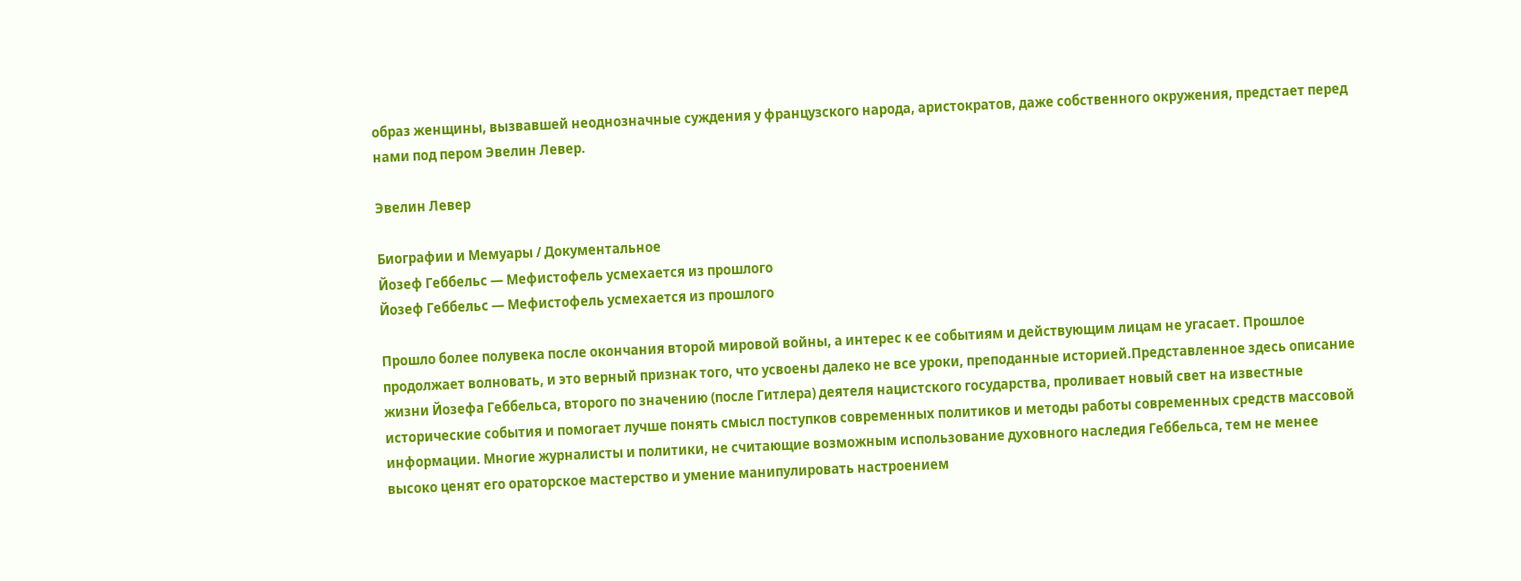образ женщины, вызвавшей неоднозначные суждения у французского народа, аристократов, даже собственного окружения, предстает перед нами под пером Эвелин Левер.

Эвелин Левер

Биографии и Мемуары / Документальное
Йозеф Геббельс — Мефистофель усмехается из прошлого
Йозеф Геббельс — Мефистофель усмехается из прошлого

Прошло более полувека после окончания второй мировой войны, а интерес к ее событиям и действующим лицам не угасает. Прошлое продолжает волновать, и это верный признак того, что усвоены далеко не все уроки, преподанные историей.Представленное здесь описание жизни Йозефа Геббельса, второго по значению (после Гитлера) деятеля нацистского государства, проливает новый свет на известные исторические события и помогает лучше понять смысл поступков современных политиков и методы работы современных средств массовой информации. Многие журналисты и политики, не считающие возможным использование духовного наследия Геббельса, тем не менее высоко ценят его ораторское мастерство и умение манипулировать настроением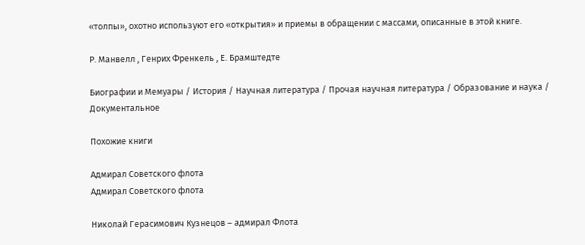«толпы», охотно используют его «открытия» и приемы в обращении с массами, описанные в этой книге.

Р. Манвелл , Генрих Френкель , Е. Брамштедте

Биографии и Мемуары / История / Научная литература / Прочая научная литература / Образование и наука / Документальное

Похожие книги

Адмирал Советского флота
Адмирал Советского флота

Николай Герасимович Кузнецов – адмирал Флота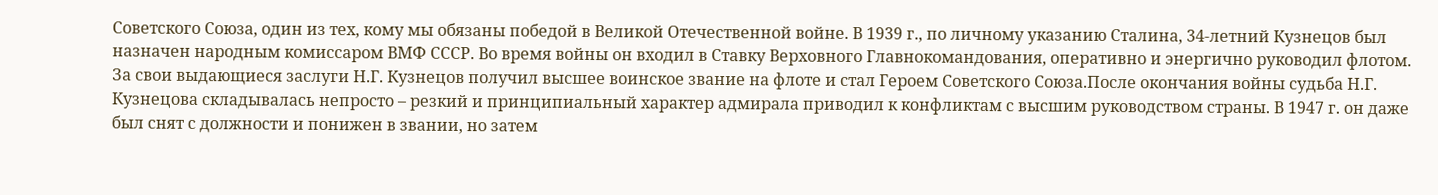Советского Союза, один из тех, кому мы обязаны победой в Великой Отечественной войне. В 1939 г., по личному указанию Сталина, 34-летний Кузнецов был назначен народным комиссаром ВМФ СССР. Во время войны он входил в Ставку Верховного Главнокомандования, оперативно и энергично руководил флотом. За свои выдающиеся заслуги Н.Г. Кузнецов получил высшее воинское звание на флоте и стал Героем Советского Союза.После окончания войны судьба Н.Г. Кузнецова складывалась непросто – резкий и принципиальный характер адмирала приводил к конфликтам с высшим руководством страны. В 1947 г. он даже был снят с должности и понижен в звании, но затем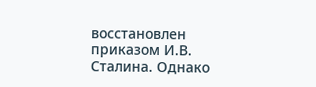восстановлен приказом И.В. Сталина. Однако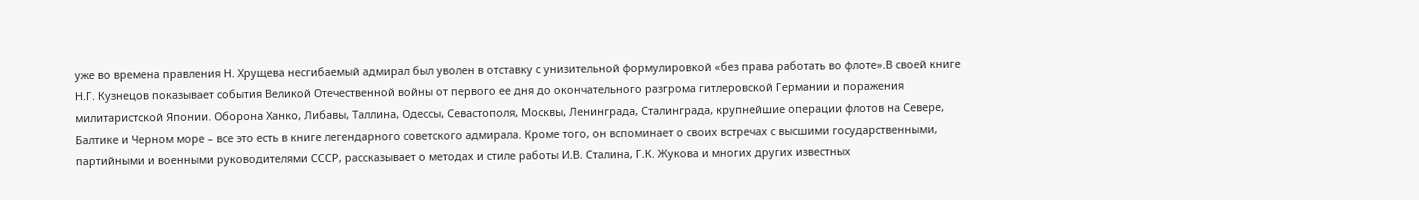уже во времена правления Н. Хрущева несгибаемый адмирал был уволен в отставку с унизительной формулировкой «без права работать во флоте».В своей книге Н.Г. Кузнецов показывает события Великой Отечественной войны от первого ее дня до окончательного разгрома гитлеровской Германии и поражения милитаристской Японии. Оборона Ханко, Либавы, Таллина, Одессы, Севастополя, Москвы, Ленинграда, Сталинграда, крупнейшие операции флотов на Севере, Балтике и Черном море – все это есть в книге легендарного советского адмирала. Кроме того, он вспоминает о своих встречах с высшими государственными, партийными и военными руководителями СССР, рассказывает о методах и стиле работы И.В. Сталина, Г.К. Жукова и многих других известных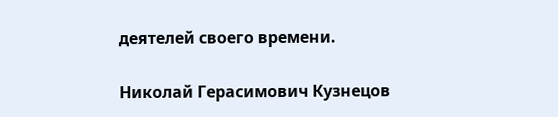деятелей своего времени.

Николай Герасимович Кузнецов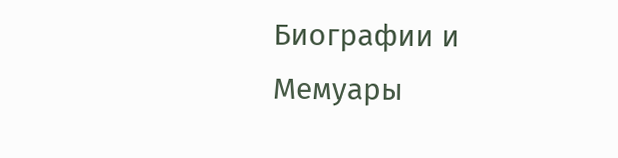Биографии и Мемуары